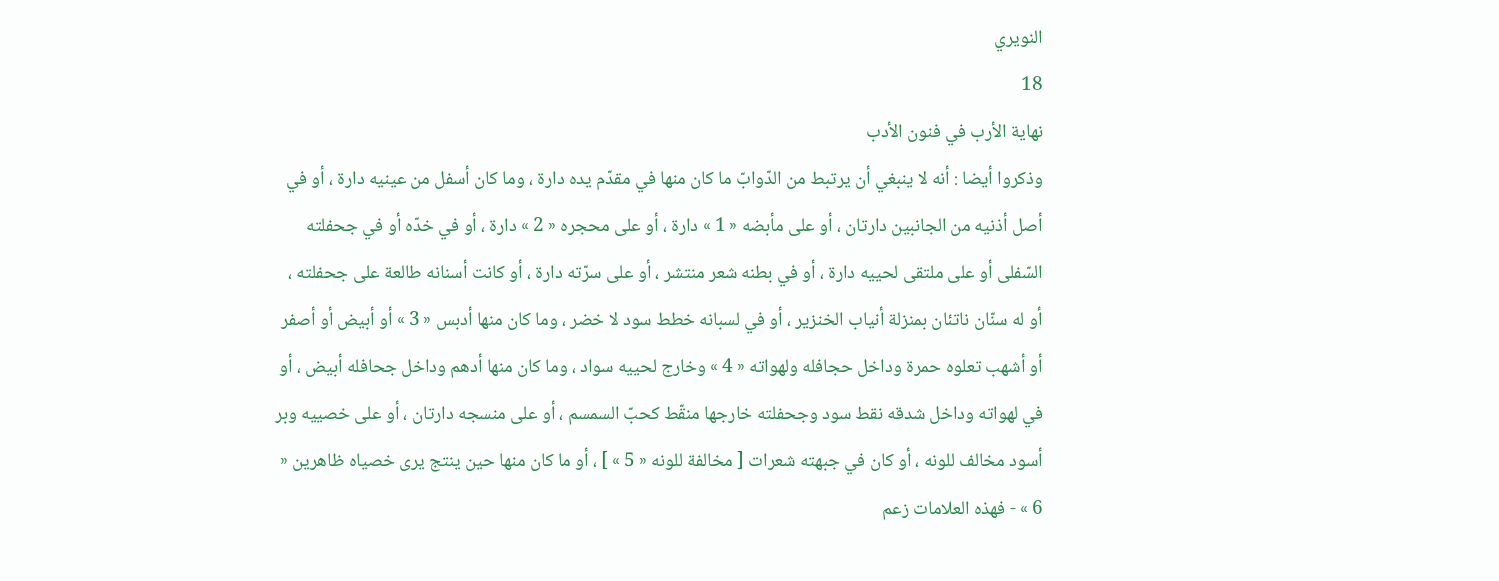النويري
18
نهاية الأرب في فنون الأدب
وذكروا أيضا : أنه لا ينبغي أن يرتبط من الدّوابّ ما كان منها في مقدّم يده دارة ، وما كان أسفل من عينيه دارة ، أو في أصل أذنيه من الجانبين دارتان ، أو على مأبضه « 1 » دارة ، أو على محجره « 2 » دارة ، أو في خدّه أو في جحفلته السّفلى أو على ملتقى لحييه دارة ، أو في بطنه شعر منتشر ، أو على سرّته دارة ، أو كانت أسنانه طالعة على جحفلته ، أو له سنّان ناتئان بمنزلة أنياب الخنزير ، أو في لسبانه خطط سود لا خضر ، وما كان منها أدبس « 3 » أو أبيض أو أصفر أو أشهب تعلوه حمرة وداخل حجافله ولهواته « 4 » وخارج لحييه سواد ، وما كان منها أدهم وداخل جحافله أبيض ، أو في لهواته وداخل شدقه نقط سود وجحفلته خارجها منقّط كحبّ السمسم ، أو على منسجه دارتان ، أو على خصييه وبر أسود مخالف للونه ، أو كان في جبهته شعرات [ مخالفة للونه « 5 » ] ، أو ما كان منها حين ينتج يرى خصياه ظاهرين « 6 » - فهذه العلامات زعم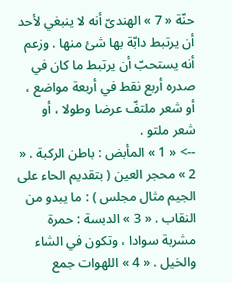حنّة « 7 » الهندىّ أنه لا ينبغي لأحد أن يرتبط دابّة بها شئ منها . وزعم أنه يستحبّ أن يرتبط ما كان في صدره أربع نقط في أربعة مواضع ، أو شعر ملتفّ عرضا وطولا ، أو شعر ملتو .
--> « 1 » المأبض : باطن الركبة . « 2 » محجر العين ( بتقديم الحاء على الجيم مثال مجلس ) : ما يبدو من النقاب . « 3 » الدبسة : حمرة مشربة سوادا ، وتكون في الشاء والخيل . « 4 » اللهوات جمع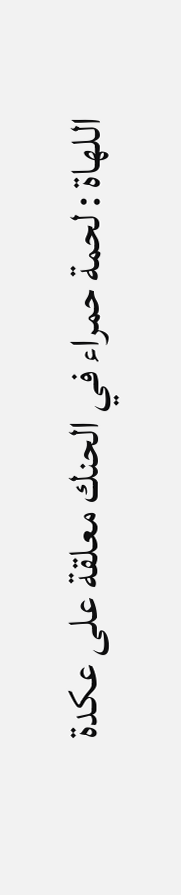اللهاة : لحمة حمراء في الحنك معلقة على عكدة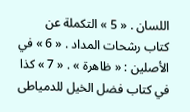اللسان . « 5 » التكملة عن كتاب رشحات المداد . « 6 » في الأصلين : « ظاهرة » . « 7 » كذا في كتاب فضل الخيل للدمياطى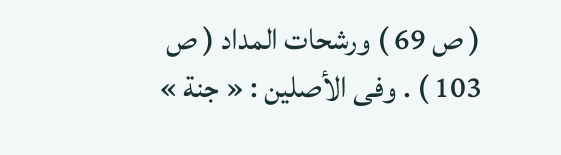( ص 69 ) ورشحات المداد ( ص 103 ) . وفى الأصلين : « جنة »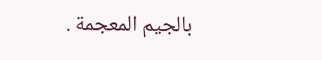بالجيم المعجمة .